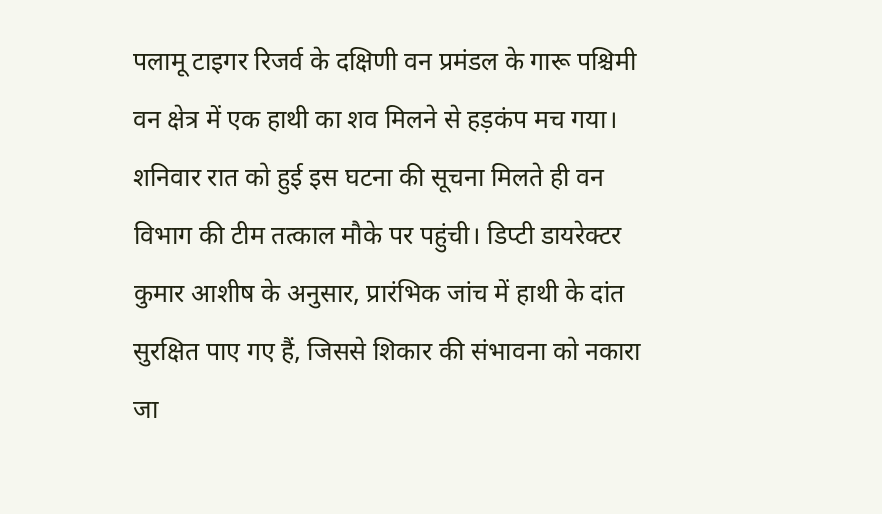पलामू टाइगर रिजर्व के दक्षिणी वन प्रमंडल के गारू पश्चिमी वन क्षेत्र में एक हाथी का शव मिलने से हड़कंप मच गया। शनिवार रात को हुई इस घटना की सूचना मिलते ही वन विभाग की टीम तत्काल मौके पर पहुंची। डिप्टी डायरेक्टर कुमार आशीष के अनुसार, प्रारंभिक जांच में हाथी के दांत सुरक्षित पाए गए हैं, जिससे शिकार की संभावना को नकारा जा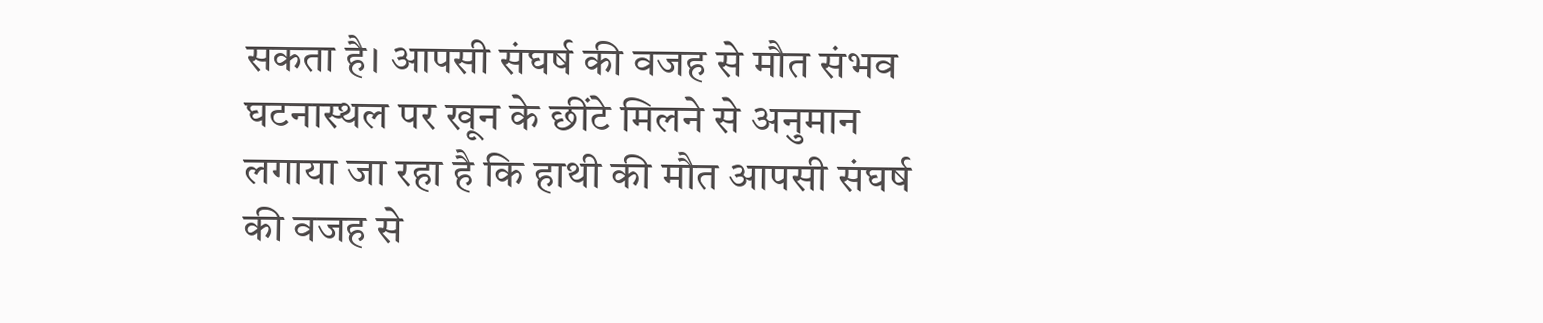सकता है। आपसी संघर्ष की वजह से मौत संभव घटनास्थल पर खून के छींटे मिलने से अनुमान लगाया जा रहा है कि हाथी की मौत आपसी संघर्ष की वजह से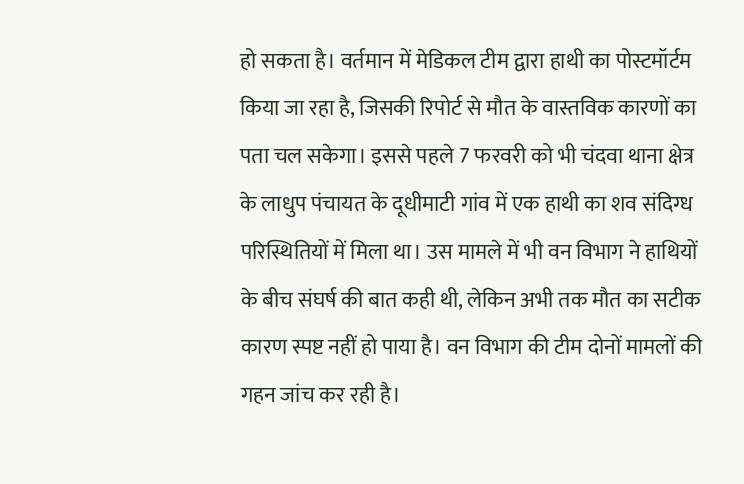हो सकता है। वर्तमान में मेडिकल टीम द्वारा हाथी का पोस्टमॉर्टम किया जा रहा है, जिसकी रिपोर्ट से मौत के वास्तविक कारणों का पता चल सकेगा। इससे पहले 7 फरवरी को भी चंदवा थाना क्षेत्र के लाधुप पंचायत के दूधीमाटी गांव में एक हाथी का शव संदिग्ध परिस्थितियों में मिला था। उस मामले में भी वन विभाग ने हाथियों के बीच संघर्ष की बात कही थी, लेकिन अभी तक मौत का सटीक कारण स्पष्ट नहीं हो पाया है। वन विभाग की टीम दोनों मामलों की गहन जांच कर रही है।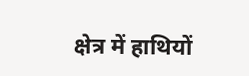क्षेत्र में हाथियों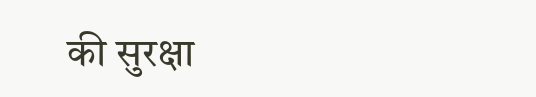की सुरक्षा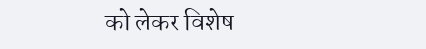को लेकर विशेष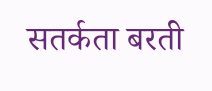सतर्कता बरती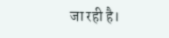जा रही है।